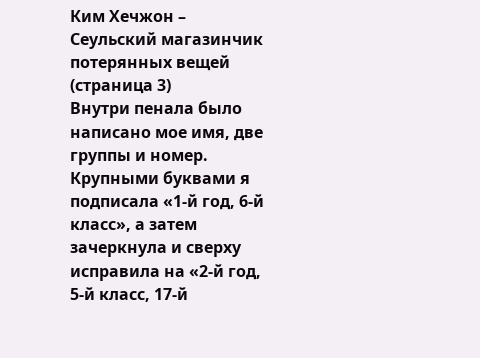Ким Хечжон – Сеульский магазинчик потерянных вещей (страница 3)
Внутри пенала было написано мое имя, две группы и номер. Крупными буквами я подписала «1-й год, 6-й класс», а затем зачеркнула и сверху исправила на «2-й год, 5-й класс, 17-й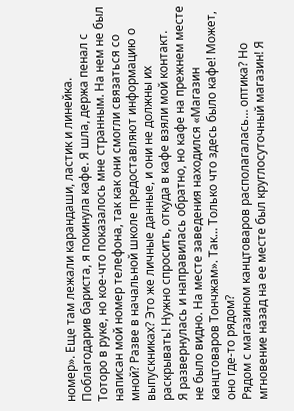номер». Еще там лежали карандаши, ластик и линейка.
Поблагодарив бариста, я покинула кафе. Я шла, держа пенал с Тоторо в руке, но кое-что показалось мне странным. На нем не был написан мой номер телефона, так как они смогли связаться со мной? Разве в начальной школе предоставляют информацию о выпускниках? Это же личные данные, и они не должны их раскрывать! Нужно спросить, откуда в кафе взяли мой контакт.
Я развернулась и направилась обратно, но кафе на прежнем месте не было видно. На месте заведения находился «Магазин канцтоваров Тончжам». Так… Только что здесь было кафе! Может, оно где-то рядом?
Рядом с магазином канцтоваров располагалась… оптика? Но мгновение назад на ее месте был круглосуточный магазин! Я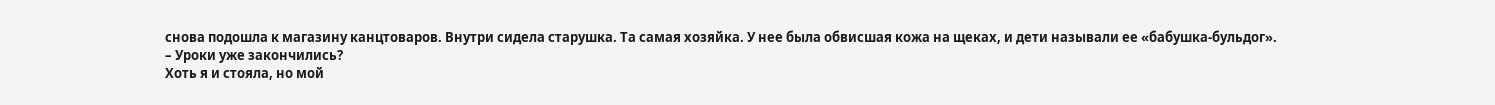снова подошла к магазину канцтоваров. Внутри сидела старушка. Та самая хозяйка. У нее была обвисшая кожа на щеках, и дети называли ее «бабушка-бульдог».
– Уроки уже закончились?
Хоть я и стояла, но мой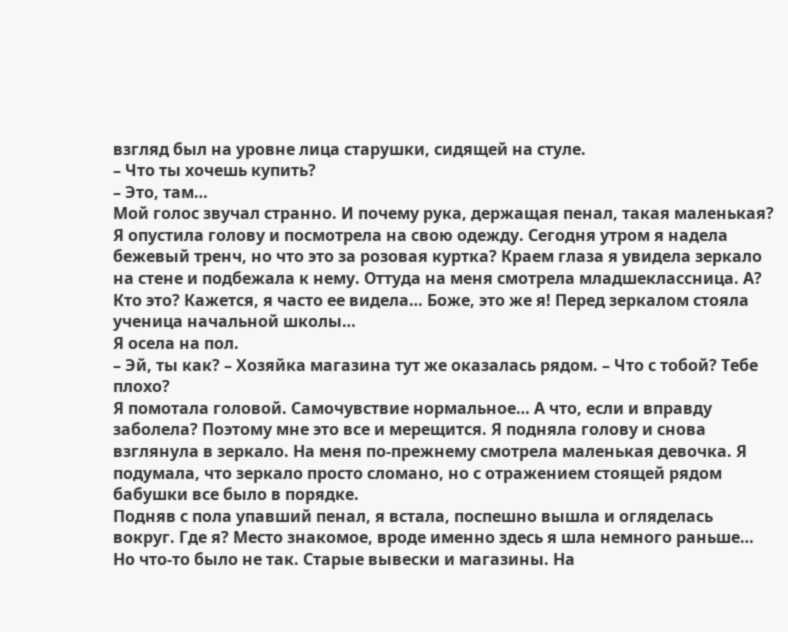взгляд был на уровне лица старушки, сидящей на стуле.
– Что ты хочешь купить?
– Это, там…
Мой голос звучал странно. И почему рука, держащая пенал, такая маленькая? Я опустила голову и посмотрела на свою одежду. Сегодня утром я надела бежевый тренч, но что это за розовая куртка? Краем глаза я увидела зеркало на стене и подбежала к нему. Оттуда на меня смотрела младшеклассница. А? Кто это? Кажется, я часто ее видела… Боже, это же я! Перед зеркалом стояла ученица начальной школы…
Я осела на пол.
– Эй, ты как? – Хозяйка магазина тут же оказалась рядом. – Что с тобой? Тебе плохо?
Я помотала головой. Самочувствие нормальное… А что, если и вправду заболела? Поэтому мне это все и мерещится. Я подняла голову и снова взглянула в зеркало. На меня по-прежнему смотрела маленькая девочка. Я подумала, что зеркало просто сломано, но с отражением стоящей рядом бабушки все было в порядке.
Подняв с пола упавший пенал, я встала, поспешно вышла и огляделась вокруг. Где я? Место знакомое, вроде именно здесь я шла немного раньше… Но что-то было не так. Старые вывески и магазины. На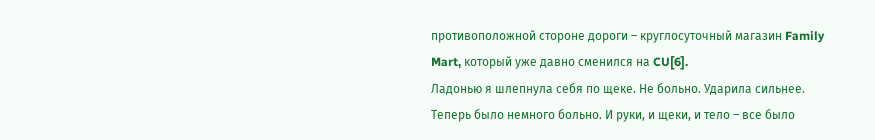противоположной стороне дороги – круглосуточный магазин Family Mart, который уже давно сменился на CU[6].
Ладонью я шлепнула себя по щеке. Не больно. Ударила сильнее. Теперь было немного больно. И руки, и щеки, и тело – все было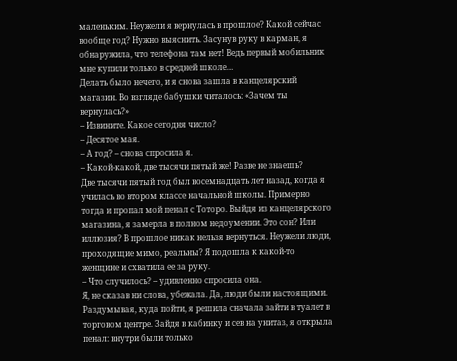маленьким. Неужели я вернулась в прошлое? Какой сейчас вообще год? Нужно выяснить. Засунув руку в карман, я обнаружила, что телефона там нет! Ведь первый мобильник мне купили только в средней школе…
Делать было нечего, и я снова зашла в канцелярский магазин. Во взгляде бабушки читалось: «Зачем ты вернулась?»
– Извините. Какое сегодня число?
– Десятое мая.
– А год? – снова спросила я.
– Какой-какой, две тысячи пятый же! Разве не знаешь?
Две тысячи пятый год был восемнадцать лет назад, когда я училась во втором классе начальной школы. Примерно тогда и пропал мой пенал с Тоторо. Выйдя из канцелярского магазина, я замерла в полном недоумении. Это сон? Или иллюзия? В прошлое никак нельзя вернуться. Неужели люди, проходящие мимо, реальны? Я подошла к какой-то женщине и схватила ее за руку.
– Что случилось? – удивленно спросила она.
Я, не сказав ни слова, убежала. Да, люди были настоящими.
Раздумывая, куда пойти, я решила сначала зайти в туалет в торговом центре. Зайдя в кабинку и сев на унитаз, я открыла пенал: внутри были только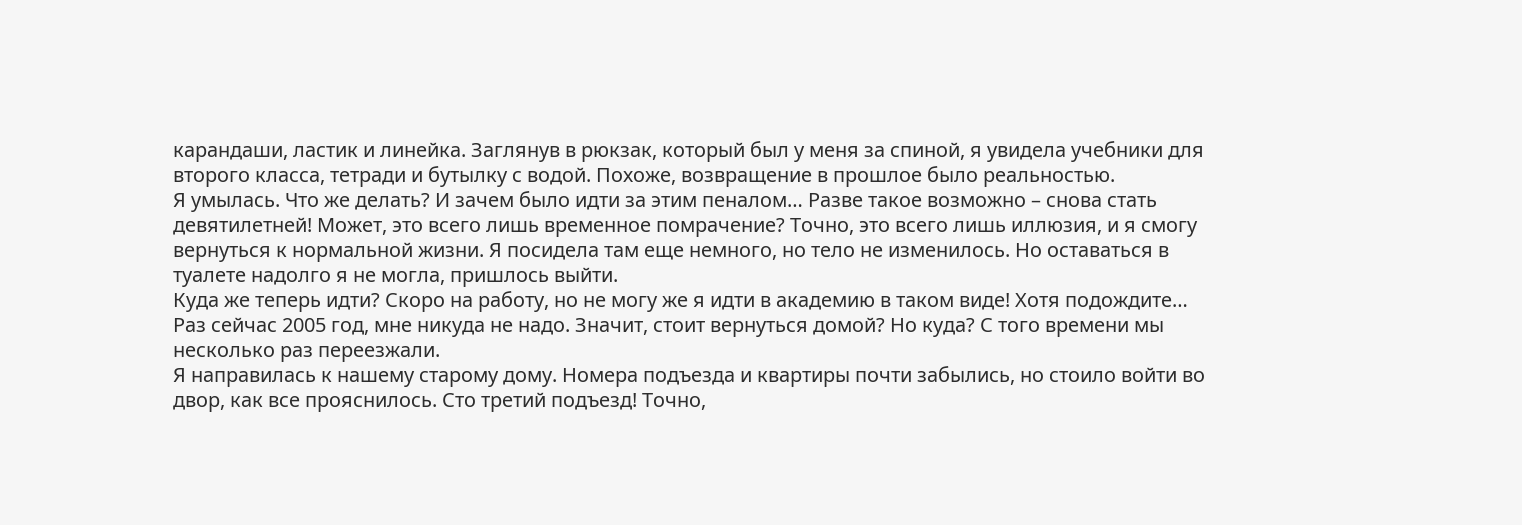карандаши, ластик и линейка. Заглянув в рюкзак, который был у меня за спиной, я увидела учебники для второго класса, тетради и бутылку с водой. Похоже, возвращение в прошлое было реальностью.
Я умылась. Что же делать? И зачем было идти за этим пеналом… Разве такое возможно – снова стать девятилетней! Может, это всего лишь временное помрачение? Точно, это всего лишь иллюзия, и я смогу вернуться к нормальной жизни. Я посидела там еще немного, но тело не изменилось. Но оставаться в туалете надолго я не могла, пришлось выйти.
Куда же теперь идти? Скоро на работу, но не могу же я идти в академию в таком виде! Хотя подождите… Раз сейчас 2005 год, мне никуда не надо. Значит, стоит вернуться домой? Но куда? С того времени мы несколько раз переезжали.
Я направилась к нашему старому дому. Номера подъезда и квартиры почти забылись, но стоило войти во двор, как все прояснилось. Сто третий подъезд! Точно,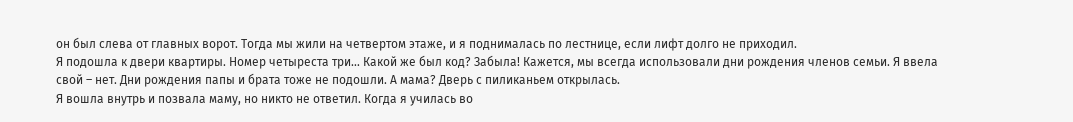он был слева от главных ворот. Тогда мы жили на четвертом этаже, и я поднималась по лестнице, если лифт долго не приходил.
Я подошла к двери квартиры. Номер четыреста три… Какой же был код? Забыла! Кажется, мы всегда использовали дни рождения членов семьи. Я ввела свой – нет. Дни рождения папы и брата тоже не подошли. А мама? Дверь с пиликаньем открылась.
Я вошла внутрь и позвала маму, но никто не ответил. Когда я училась во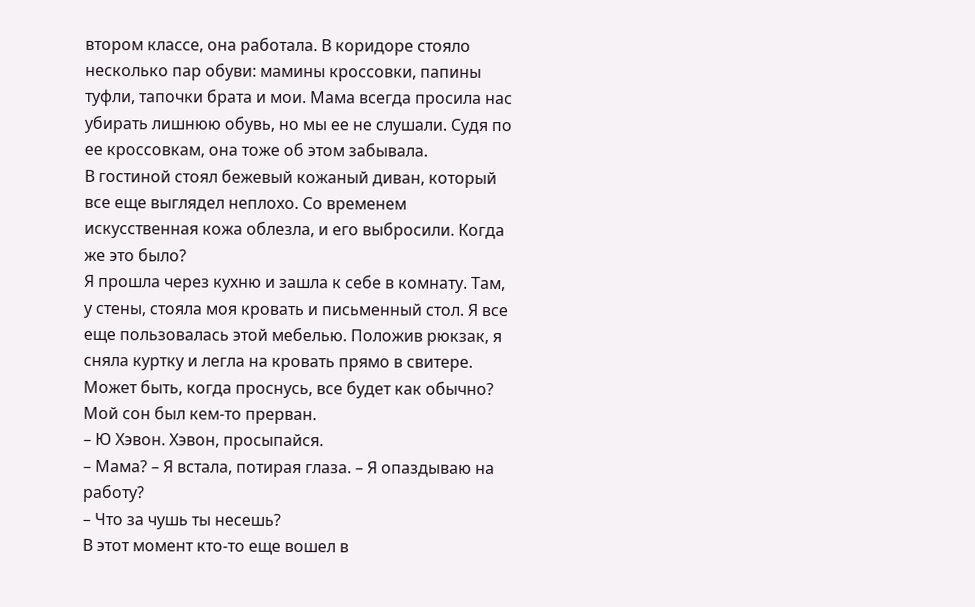втором классе, она работала. В коридоре стояло несколько пар обуви: мамины кроссовки, папины туфли, тапочки брата и мои. Мама всегда просила нас убирать лишнюю обувь, но мы ее не слушали. Судя по ее кроссовкам, она тоже об этом забывала.
В гостиной стоял бежевый кожаный диван, который все еще выглядел неплохо. Со временем искусственная кожа облезла, и его выбросили. Когда же это было?
Я прошла через кухню и зашла к себе в комнату. Там, у стены, стояла моя кровать и письменный стол. Я все еще пользовалась этой мебелью. Положив рюкзак, я сняла куртку и легла на кровать прямо в свитере. Может быть, когда проснусь, все будет как обычно?
Мой сон был кем-то прерван.
– Ю Хэвон. Хэвон, просыпайся.
– Мама? – Я встала, потирая глаза. – Я опаздываю на работу?
– Что за чушь ты несешь?
В этот момент кто-то еще вошел в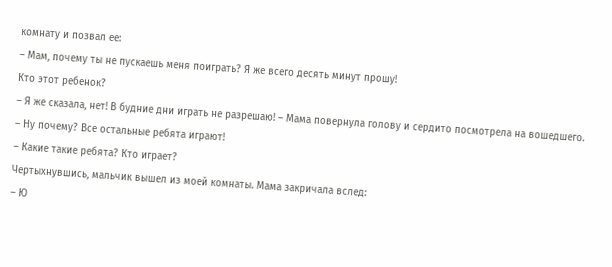комнату и позвал ее:
– Мам, почему ты не пускаешь меня поиграть? Я же всего десять минут прошу!
Кто этот ребенок?
– Я же сказала, нет! В будние дни играть не разрешаю! – Мама повернула голову и сердито посмотрела на вошедшего.
– Ну почему? Все остальные ребята играют!
– Какие такие ребята? Кто играет?
Чертыхнувшись, мальчик вышел из моей комнаты. Мама закричала вслед:
– Ю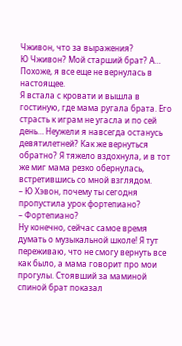Чживон, что за выражения?
Ю Чживон? Мой старший брат? А… Похоже, я все еще не вернулась в настоящее.
Я встала с кровати и вышла в гостиную, где мама ругала брата. Его страсть к играм не угасла и по сей день… Неужели я навсегда останусь девятилетней? Как же вернуться обратно? Я тяжело вздохнула, и в тот же миг мама резко обернулась, встретившись со мной взглядом.
– Ю Хэвон, почему ты сегодня пропустила урок фортепиано?
– Фортепиано?
Ну конечно, сейчас самое время думать о музыкальной школе! Я тут переживаю, что не смогу вернуть все как было, а мама говорит про мои прогулы. Стоявший за маминой спиной брат показал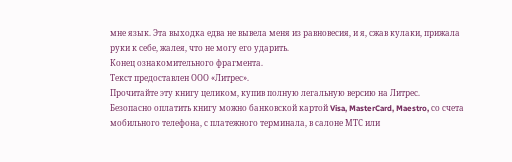мне язык. Эта выходка едва не вывела меня из равновесия, и я, сжав кулаки, прижала руки к себе, жалея, что не могу его ударить.
Конец ознакомительного фрагмента.
Текст предоставлен ООО «Литрес».
Прочитайте эту книгу целиком, купив полную легальную версию на Литрес.
Безопасно оплатить книгу можно банковской картой Visa, MasterCard, Maestro, со счета мобильного телефона, с платежного терминала, в салоне МТС или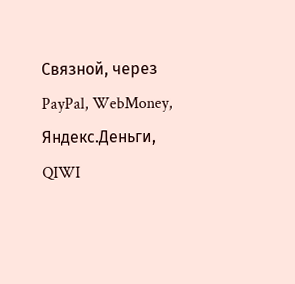Связной, через PayPal, WebMoney, Яндекс.Деньги, QIWI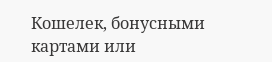Кошелек, бонусными картами или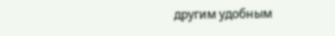другим удобным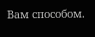Вам способом.